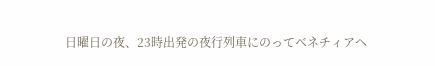日曜日の夜、23時出発の夜行列車にのってベネチィアへ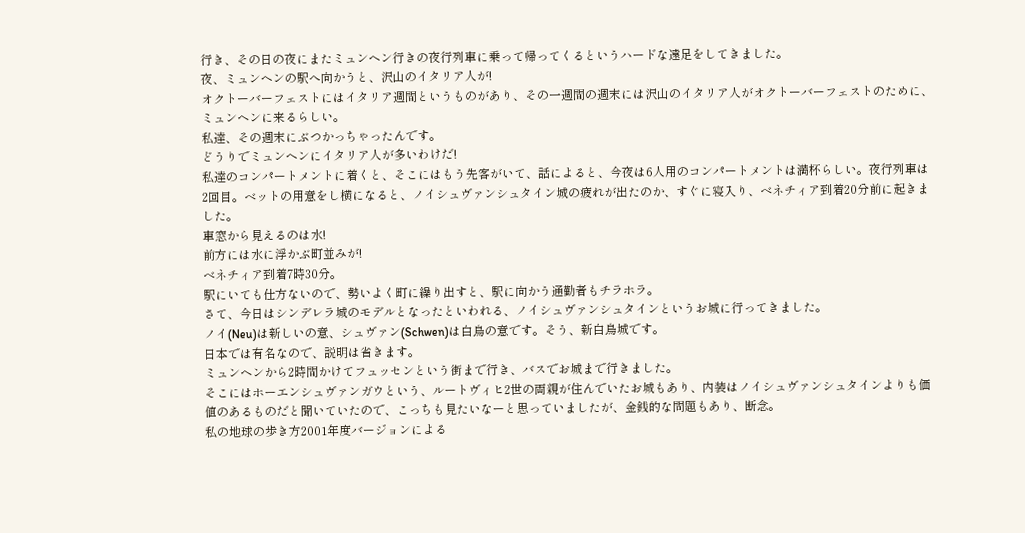行き、その日の夜にまたミュンヘン行きの夜行列車に乗って帰ってくるというハードな遠足をしてきました。
夜、ミュンヘンの駅へ向かうと、沢山のイタリア人が!
オクトーバーフェストにはイタリア週間というものがあり、その一週間の週末には沢山のイタリア人がオクトーバーフェストのために、ミュンヘンに来るらしい。
私達、その週末にぶつかっちゃったんです。
どうりでミュンヘンにイタリア人が多いわけだ!
私達のコンパートメントに着くと、そこにはもう先客がいて、話によると、今夜は6人用のコンパートメントは満杯らしい。夜行列車は2回目。ベットの用意をし横になると、ノイシュヴァンシュタイン城の疲れが出たのか、すぐに寝入り、ベネチィア到着20分前に起きました。
車窓から見えるのは水!
前方には水に浮かぶ町並みが!
ベネチィア到着7時30分。
駅にいても仕方ないので、勢いよく町に繰り出すと、駅に向かう通勤者もチラホラ。
さて、今日はシンデレラ城のモデルとなったといわれる、ノイシュヴァンシュタインというお城に行ってきました。
ノイ(Neu)は新しいの意、シュヴァン(Schwen)は白鳥の意です。そう、新白鳥城です。
日本では有名なので、説明は省きます。
ミュンヘンから2時間かけてフュッセンという街まで行き、バスでお城まで行きました。
そこにはホーエンシュヴァンガウという、ルートヴィヒ2世の両親が住んでいたお城もあり、内装はノイシュヴァンシュタインよりも価値のあるものだと聞いていたので、こっちも見たいなーと思っていましたが、金銭的な問題もあり、断念。
私の地球の歩き方2001年度バージョンによる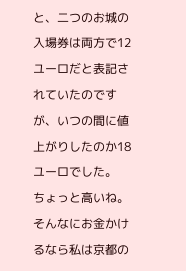と、二つのお城の入場券は両方で12ユーロだと表記されていたのですが、いつの間に値上がりしたのか18ユーロでした。
ちょっと高いね。
そんなにお金かけるなら私は京都の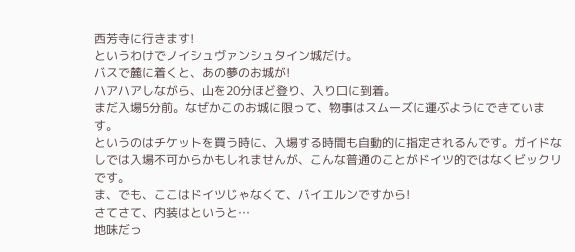西芳寺に行きます!
というわけでノイシュヴァンシュタイン城だけ。
バスで麓に着くと、あの夢のお城が!
ハアハアしながら、山を20分ほど登り、入り口に到着。
まだ入場5分前。なぜかこのお城に限って、物事はスムーズに運ぶようにできています。
というのはチケットを買う時に、入場する時間も自動的に指定されるんです。ガイドなしでは入場不可からかもしれませんが、こんな普通のことがドイツ的ではなくビックリです。
ま、でも、ここはドイツじゃなくて、バイエルンですから!
さてさて、内装はというと…
地味だっ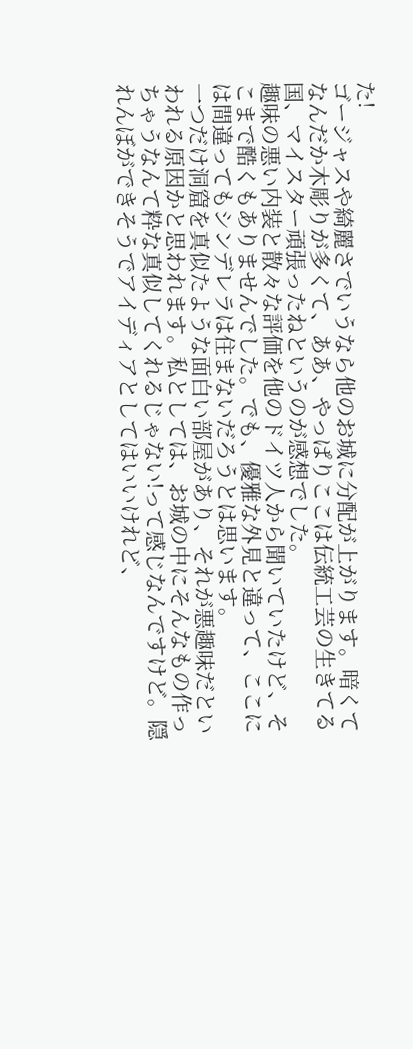た!
ゴージャスや綺麗さでいうなら他のお城に分配が上がります。暗くてなんだか木彫りが多くて、ああ、やっぱりここは伝統工芸の生きてる国、マイスター頑張ったねというのが感想でした。
趣味の悪い内装と散々な評価を他のドイツ人から聞いていたけど、そこまで酷くもありませんでした。でも、優雅な外見と違って、ここには間違ってもシンデレラは住まないだろうとは思います。
一つだけ洞窟を真似たような面白い部屋があり、それが悪趣味だといわれる原因かと思われます。私としては、お城の中にそんなもの作っちゃうなんて粋な真似してくれるじゃない!って感じなんですけど。隠れんぼができそうでアイディアとしてはいいけれど、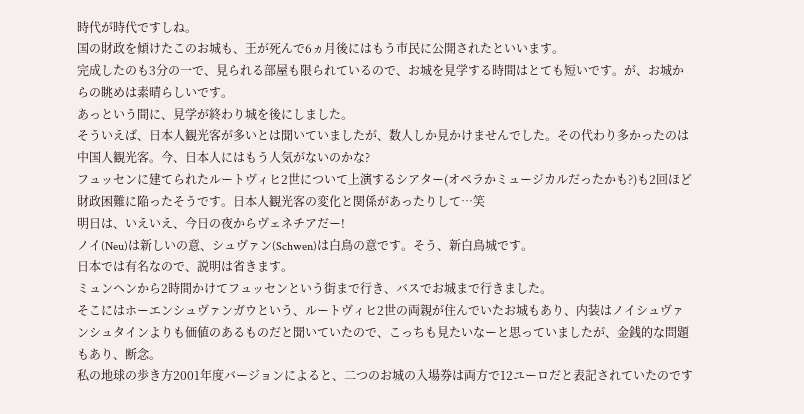時代が時代ですしね。
国の財政を傾けたこのお城も、王が死んで6ヵ月後にはもう市民に公開されたといいます。
完成したのも3分の一で、見られる部屋も限られているので、お城を見学する時間はとても短いです。が、お城からの眺めは素晴らしいです。
あっという間に、見学が終わり城を後にしました。
そういえば、日本人観光客が多いとは聞いていましたが、数人しか見かけませんでした。その代わり多かったのは中国人観光客。今、日本人にはもう人気がないのかな?
フュッセンに建てられたルートヴィヒ2世について上演するシアター(オペラかミュージカルだったかも?)も2回ほど財政困難に陥ったそうです。日本人観光客の変化と関係があったりして…笑
明日は、いえいえ、今日の夜からヴェネチアだー!
ノイ(Neu)は新しいの意、シュヴァン(Schwen)は白鳥の意です。そう、新白鳥城です。
日本では有名なので、説明は省きます。
ミュンヘンから2時間かけてフュッセンという街まで行き、バスでお城まで行きました。
そこにはホーエンシュヴァンガウという、ルートヴィヒ2世の両親が住んでいたお城もあり、内装はノイシュヴァンシュタインよりも価値のあるものだと聞いていたので、こっちも見たいなーと思っていましたが、金銭的な問題もあり、断念。
私の地球の歩き方2001年度バージョンによると、二つのお城の入場券は両方で12ユーロだと表記されていたのです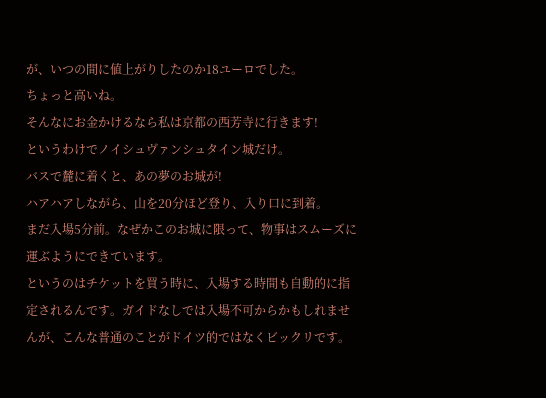が、いつの間に値上がりしたのか18ユーロでした。
ちょっと高いね。
そんなにお金かけるなら私は京都の西芳寺に行きます!
というわけでノイシュヴァンシュタイン城だけ。
バスで麓に着くと、あの夢のお城が!
ハアハアしながら、山を20分ほど登り、入り口に到着。
まだ入場5分前。なぜかこのお城に限って、物事はスムーズに運ぶようにできています。
というのはチケットを買う時に、入場する時間も自動的に指定されるんです。ガイドなしでは入場不可からかもしれませんが、こんな普通のことがドイツ的ではなくビックリです。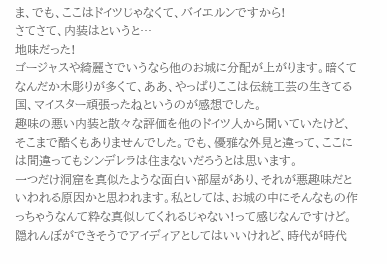ま、でも、ここはドイツじゃなくて、バイエルンですから!
さてさて、内装はというと…
地味だった!
ゴージャスや綺麗さでいうなら他のお城に分配が上がります。暗くてなんだか木彫りが多くて、ああ、やっぱりここは伝統工芸の生きてる国、マイスター頑張ったねというのが感想でした。
趣味の悪い内装と散々な評価を他のドイツ人から聞いていたけど、そこまで酷くもありませんでした。でも、優雅な外見と違って、ここには間違ってもシンデレラは住まないだろうとは思います。
一つだけ洞窟を真似たような面白い部屋があり、それが悪趣味だといわれる原因かと思われます。私としては、お城の中にそんなもの作っちゃうなんて粋な真似してくれるじゃない!って感じなんですけど。隠れんぼができそうでアイディアとしてはいいけれど、時代が時代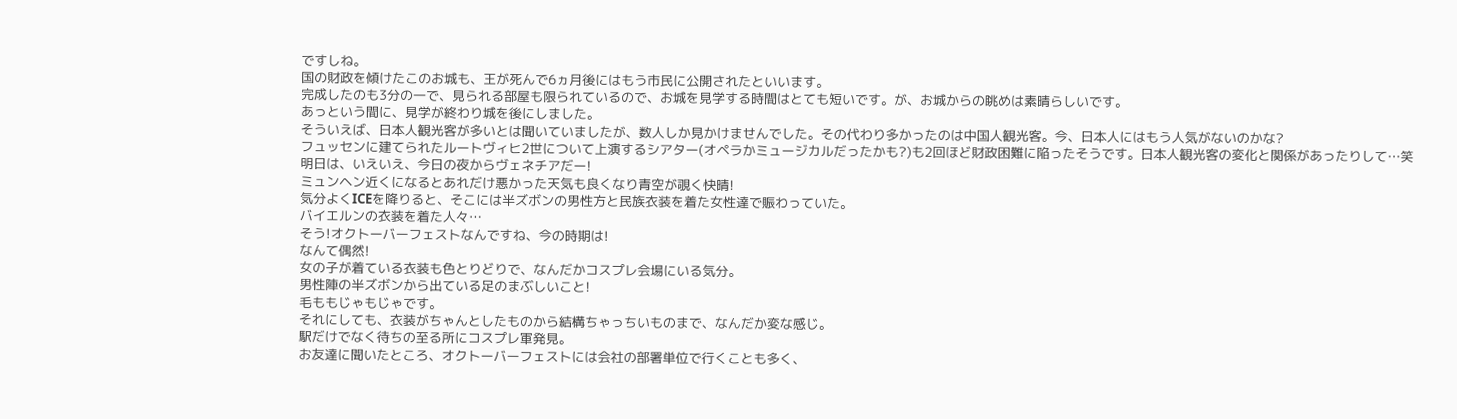ですしね。
国の財政を傾けたこのお城も、王が死んで6ヵ月後にはもう市民に公開されたといいます。
完成したのも3分の一で、見られる部屋も限られているので、お城を見学する時間はとても短いです。が、お城からの眺めは素晴らしいです。
あっという間に、見学が終わり城を後にしました。
そういえば、日本人観光客が多いとは聞いていましたが、数人しか見かけませんでした。その代わり多かったのは中国人観光客。今、日本人にはもう人気がないのかな?
フュッセンに建てられたルートヴィヒ2世について上演するシアター(オペラかミュージカルだったかも?)も2回ほど財政困難に陥ったそうです。日本人観光客の変化と関係があったりして…笑
明日は、いえいえ、今日の夜からヴェネチアだー!
ミュンヘン近くになるとあれだけ悪かった天気も良くなり青空が覗く快晴!
気分よくICEを降りると、そこには半ズボンの男性方と民族衣装を着た女性達で賑わっていた。
バイエルンの衣装を着た人々…
そう!オクトーバーフェストなんですね、今の時期は!
なんて偶然!
女の子が着ている衣装も色とりどりで、なんだかコスプレ会場にいる気分。
男性陣の半ズボンから出ている足のまぶしいこと!
毛ももじゃもじゃです。
それにしても、衣装がちゃんとしたものから結構ちゃっちいものまで、なんだか変な感じ。
駅だけでなく待ちの至る所にコスプレ軍発見。
お友達に聞いたところ、オクトーバーフェストには会社の部署単位で行くことも多く、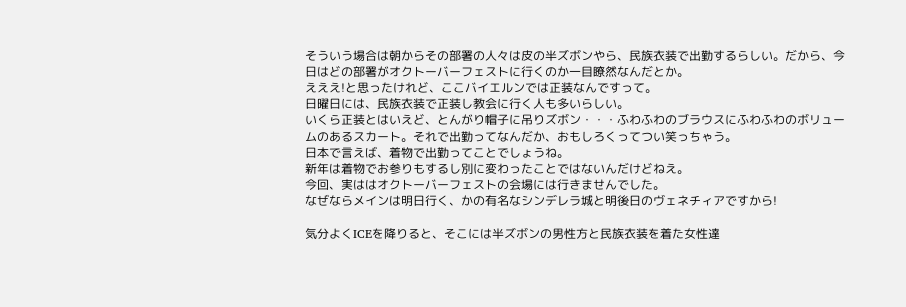そういう場合は朝からその部署の人々は皮の半ズボンやら、民族衣装で出勤するらしい。だから、今日はどの部署がオクトーバーフェストに行くのか一目瞭然なんだとか。
えええ!と思ったけれど、ここバイエルンでは正装なんですって。
日曜日には、民族衣装で正装し教会に行く人も多いらしい。
いくら正装とはいえど、とんがり帽子に吊りズボン・・・ふわふわのブラウスにふわふわのボリュームのあるスカート。それで出勤ってなんだか、おもしろくってつい笑っちゃう。
日本で言えば、着物で出勤ってことでしょうね。
新年は着物でお参りもするし別に変わったことではないんだけどねえ。
今回、実ははオクトーバーフェストの会場には行きませんでした。
なぜならメインは明日行く、かの有名なシンデレラ城と明後日のヴェネチィアですから!

気分よくICEを降りると、そこには半ズボンの男性方と民族衣装を着た女性達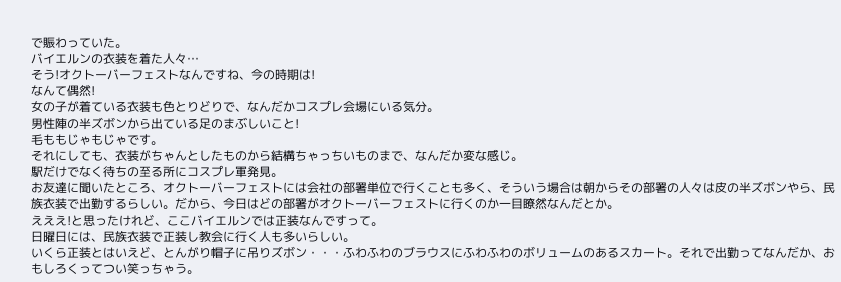で賑わっていた。
バイエルンの衣装を着た人々…
そう!オクトーバーフェストなんですね、今の時期は!
なんて偶然!
女の子が着ている衣装も色とりどりで、なんだかコスプレ会場にいる気分。
男性陣の半ズボンから出ている足のまぶしいこと!
毛ももじゃもじゃです。
それにしても、衣装がちゃんとしたものから結構ちゃっちいものまで、なんだか変な感じ。
駅だけでなく待ちの至る所にコスプレ軍発見。
お友達に聞いたところ、オクトーバーフェストには会社の部署単位で行くことも多く、そういう場合は朝からその部署の人々は皮の半ズボンやら、民族衣装で出勤するらしい。だから、今日はどの部署がオクトーバーフェストに行くのか一目瞭然なんだとか。
えええ!と思ったけれど、ここバイエルンでは正装なんですって。
日曜日には、民族衣装で正装し教会に行く人も多いらしい。
いくら正装とはいえど、とんがり帽子に吊りズボン・・・ふわふわのブラウスにふわふわのボリュームのあるスカート。それで出勤ってなんだか、おもしろくってつい笑っちゃう。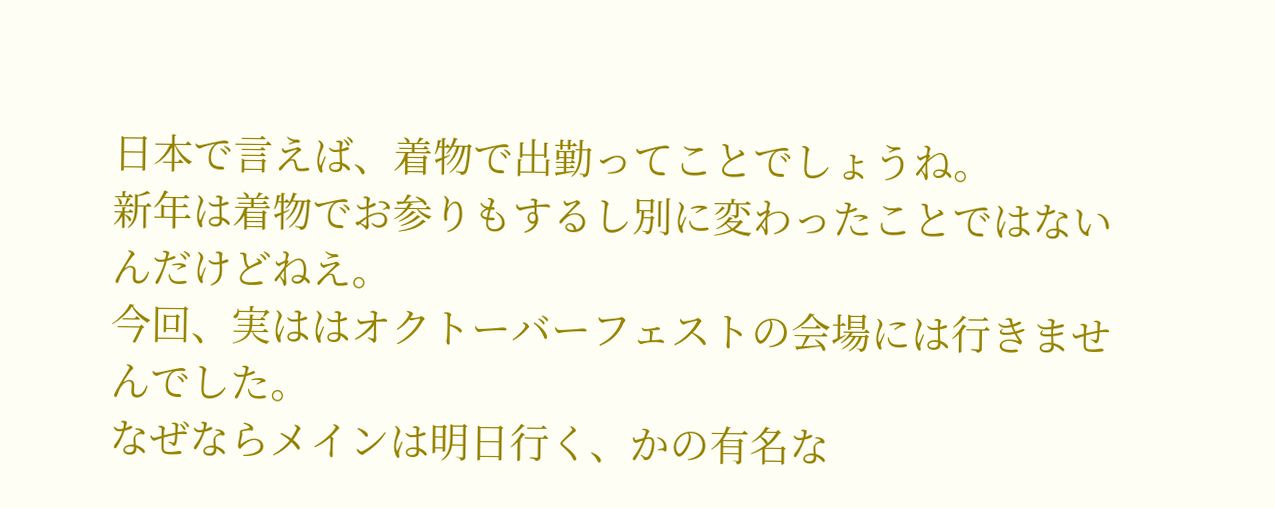日本で言えば、着物で出勤ってことでしょうね。
新年は着物でお参りもするし別に変わったことではないんだけどねえ。
今回、実ははオクトーバーフェストの会場には行きませんでした。
なぜならメインは明日行く、かの有名な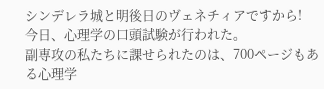シンデレラ城と明後日のヴェネチィアですから!
今日、心理学の口頭試験が行われた。
副専攻の私たちに課せられたのは、700ページもある心理学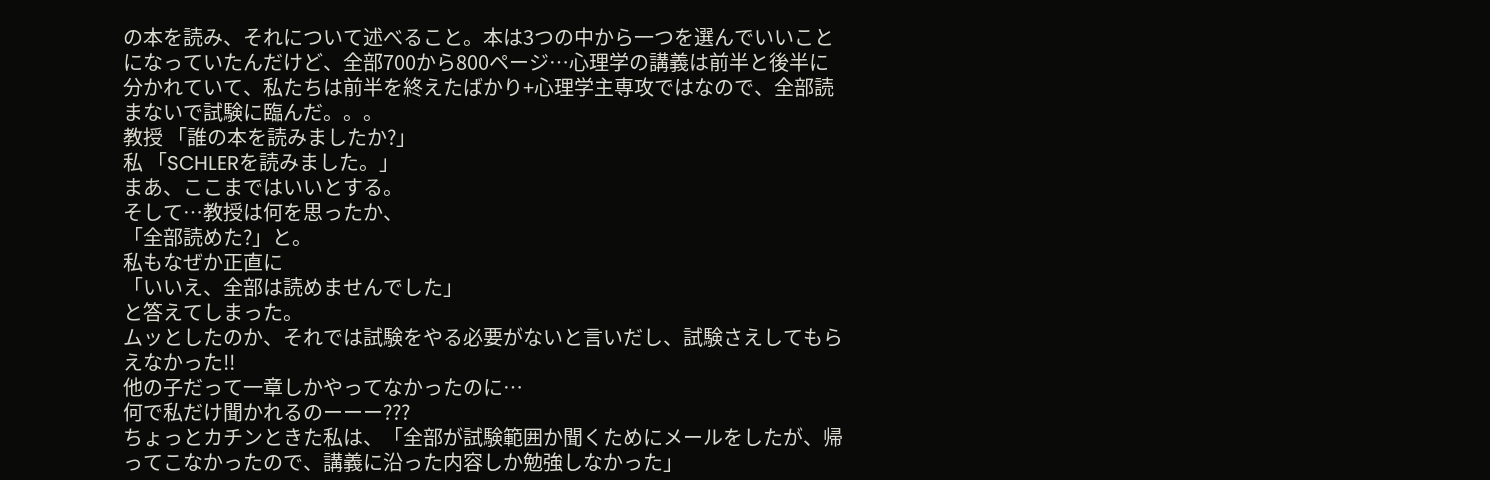の本を読み、それについて述べること。本は3つの中から一つを選んでいいことになっていたんだけど、全部700から800ページ…心理学の講義は前半と後半に分かれていて、私たちは前半を終えたばかり+心理学主専攻ではなので、全部読まないで試験に臨んだ。。。
教授 「誰の本を読みましたか?」
私 「SCHLERを読みました。」
まあ、ここまではいいとする。
そして…教授は何を思ったか、
「全部読めた?」と。
私もなぜか正直に
「いいえ、全部は読めませんでした」
と答えてしまった。
ムッとしたのか、それでは試験をやる必要がないと言いだし、試験さえしてもらえなかった!!
他の子だって一章しかやってなかったのに…
何で私だけ聞かれるのーーー???
ちょっとカチンときた私は、「全部が試験範囲か聞くためにメールをしたが、帰ってこなかったので、講義に沿った内容しか勉強しなかった」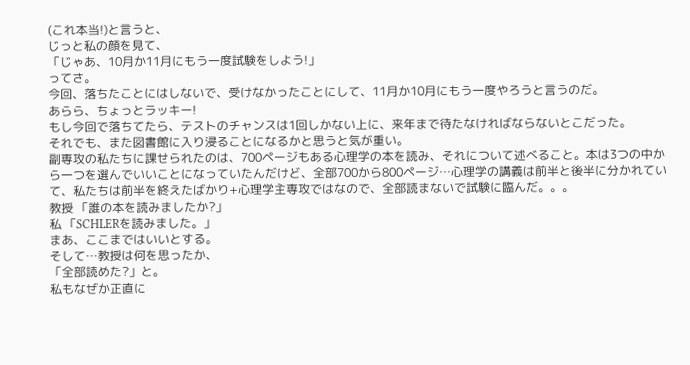(これ本当!)と言うと、
じっと私の顔を見て、
「じゃあ、10月か11月にもう一度試験をしよう!」
ってさ。
今回、落ちたことにはしないで、受けなかったことにして、11月か10月にもう一度やろうと言うのだ。
あらら、ちょっとラッキー!
もし今回で落ちてたら、テストのチャンスは1回しかない上に、来年まで待たなければならないとこだった。
それでも、また図書館に入り浸ることになるかと思うと気が重い。
副専攻の私たちに課せられたのは、700ページもある心理学の本を読み、それについて述べること。本は3つの中から一つを選んでいいことになっていたんだけど、全部700から800ページ…心理学の講義は前半と後半に分かれていて、私たちは前半を終えたばかり+心理学主専攻ではなので、全部読まないで試験に臨んだ。。。
教授 「誰の本を読みましたか?」
私 「SCHLERを読みました。」
まあ、ここまではいいとする。
そして…教授は何を思ったか、
「全部読めた?」と。
私もなぜか正直に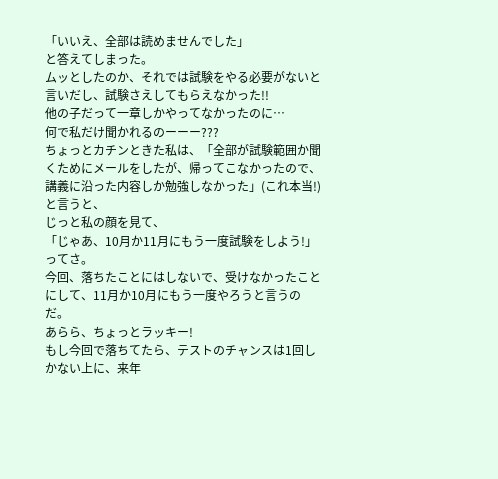「いいえ、全部は読めませんでした」
と答えてしまった。
ムッとしたのか、それでは試験をやる必要がないと言いだし、試験さえしてもらえなかった!!
他の子だって一章しかやってなかったのに…
何で私だけ聞かれるのーーー???
ちょっとカチンときた私は、「全部が試験範囲か聞くためにメールをしたが、帰ってこなかったので、講義に沿った内容しか勉強しなかった」(これ本当!)と言うと、
じっと私の顔を見て、
「じゃあ、10月か11月にもう一度試験をしよう!」
ってさ。
今回、落ちたことにはしないで、受けなかったことにして、11月か10月にもう一度やろうと言うのだ。
あらら、ちょっとラッキー!
もし今回で落ちてたら、テストのチャンスは1回しかない上に、来年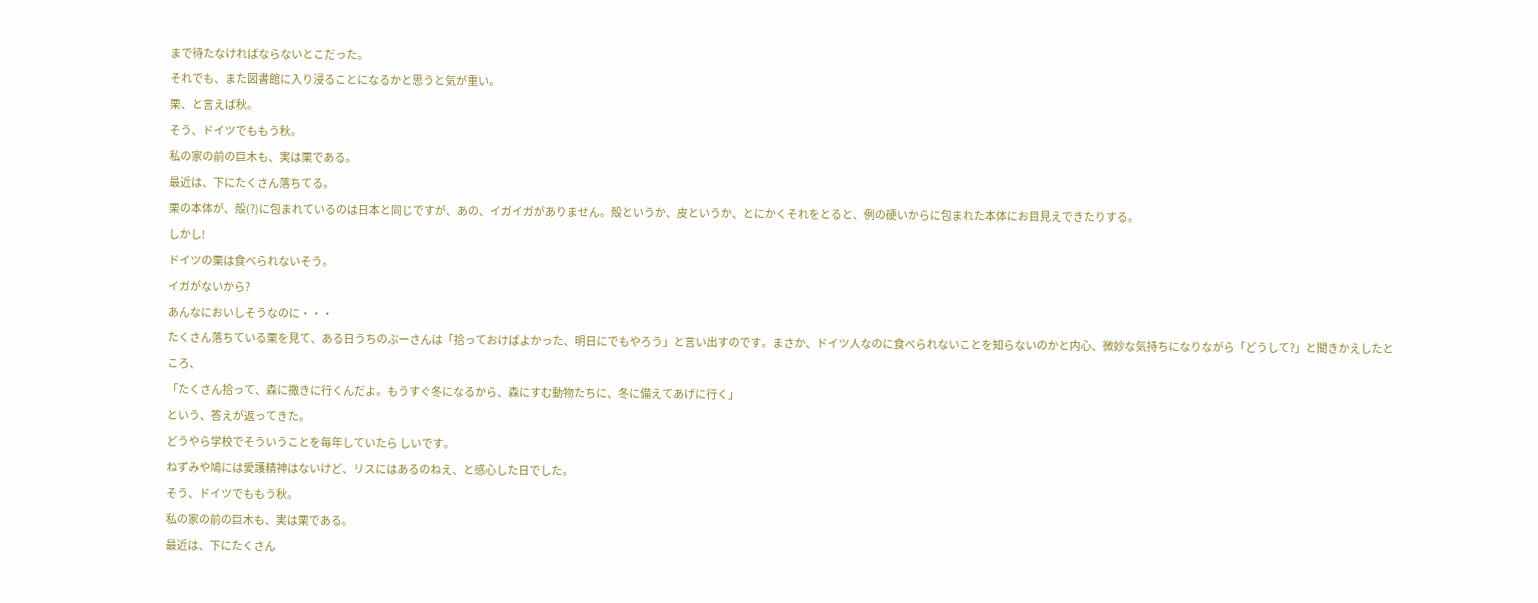まで待たなければならないとこだった。
それでも、また図書館に入り浸ることになるかと思うと気が重い。
栗、と言えば秋。
そう、ドイツでももう秋。
私の家の前の巨木も、実は栗である。
最近は、下にたくさん落ちてる。
栗の本体が、殻(?)に包まれているのは日本と同じですが、あの、イガイガがありません。殻というか、皮というか、とにかくそれをとると、例の硬いからに包まれた本体にお目見えできたりする。
しかし!
ドイツの栗は食べられないそう。
イガがないから?
あんなにおいしそうなのに・・・
たくさん落ちている栗を見て、ある日うちのぷーさんは「拾っておけばよかった、明日にでもやろう」と言い出すのです。まさか、ドイツ人なのに食べられないことを知らないのかと内心、微妙な気持ちになりながら「どうして?」と聞きかえしたところ、
「たくさん拾って、森に撒きに行くんだよ。もうすぐ冬になるから、森にすむ動物たちに、冬に備えてあげに行く」
という、答えが返ってきた。
どうやら学校でそういうことを毎年していたら しいです。
ねずみや鳩には愛護精神はないけど、リスにはあるのねえ、と感心した日でした。
そう、ドイツでももう秋。
私の家の前の巨木も、実は栗である。
最近は、下にたくさん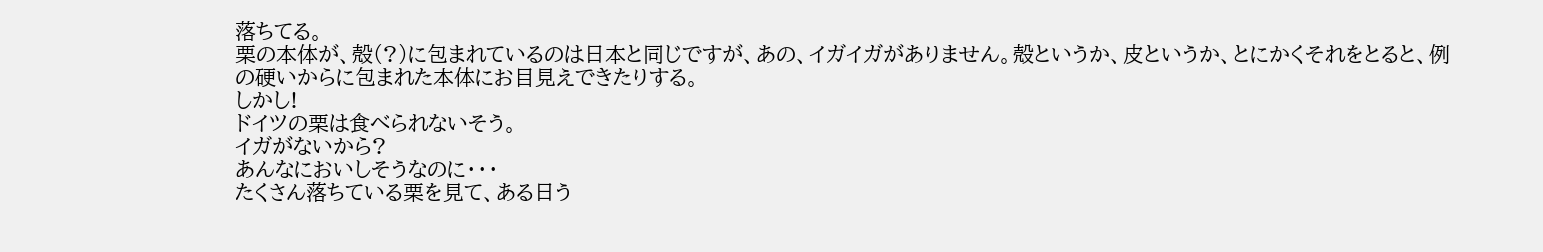落ちてる。
栗の本体が、殻(?)に包まれているのは日本と同じですが、あの、イガイガがありません。殻というか、皮というか、とにかくそれをとると、例の硬いからに包まれた本体にお目見えできたりする。
しかし!
ドイツの栗は食べられないそう。
イガがないから?
あんなにおいしそうなのに・・・
たくさん落ちている栗を見て、ある日う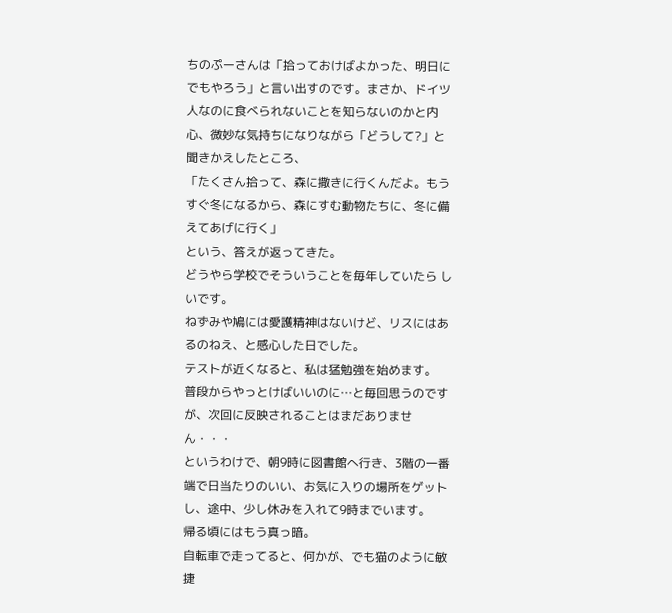ちのぷーさんは「拾っておけばよかった、明日にでもやろう」と言い出すのです。まさか、ドイツ人なのに食べられないことを知らないのかと内心、微妙な気持ちになりながら「どうして?」と聞きかえしたところ、
「たくさん拾って、森に撒きに行くんだよ。もうすぐ冬になるから、森にすむ動物たちに、冬に備えてあげに行く」
という、答えが返ってきた。
どうやら学校でそういうことを毎年していたら しいです。
ねずみや鳩には愛護精神はないけど、リスにはあるのねえ、と感心した日でした。
テストが近くなると、私は猛勉強を始めます。
普段からやっとけばいいのに…と毎回思うのですが、次回に反映されることはまだありません・・・
というわけで、朝9時に図書館へ行き、3階の一番端で日当たりのいい、お気に入りの場所をゲットし、途中、少し休みを入れて9時までいます。
帰る頃にはもう真っ暗。
自転車で走ってると、何かが、でも猫のように敏捷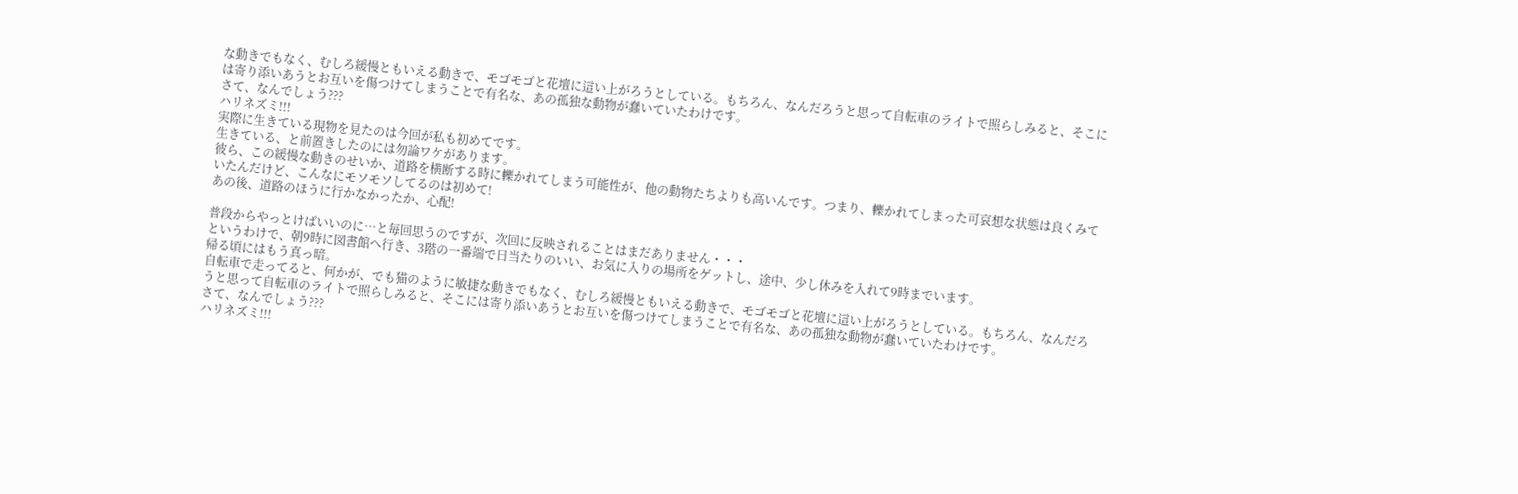な動きでもなく、むしろ緩慢ともいえる動きで、モゴモゴと花壇に這い上がろうとしている。もちろん、なんだろうと思って自転車のライトで照らしみると、そこには寄り添いあうとお互いを傷つけてしまうことで有名な、あの孤独な動物が蠢いていたわけです。
さて、なんでしょう???
ハリネズミ!!!
実際に生きている現物を見たのは今回が私も初めてです。
生きている、と前置きしたのには勿論ワケがあります。
彼ら、この緩慢な動きのせいか、道路を横断する時に轢かれてしまう可能性が、他の動物たちよりも高いんです。つまり、轢かれてしまった可哀想な状態は良くみていたんだけど、こんなにモソモソしてるのは初めて!
あの後、道路のほうに行かなかったか、心配!

普段からやっとけばいいのに…と毎回思うのですが、次回に反映されることはまだありません・・・
というわけで、朝9時に図書館へ行き、3階の一番端で日当たりのいい、お気に入りの場所をゲットし、途中、少し休みを入れて9時までいます。
帰る頃にはもう真っ暗。
自転車で走ってると、何かが、でも猫のように敏捷な動きでもなく、むしろ緩慢ともいえる動きで、モゴモゴと花壇に這い上がろうとしている。もちろん、なんだろうと思って自転車のライトで照らしみると、そこには寄り添いあうとお互いを傷つけてしまうことで有名な、あの孤独な動物が蠢いていたわけです。
さて、なんでしょう???
ハリネズミ!!!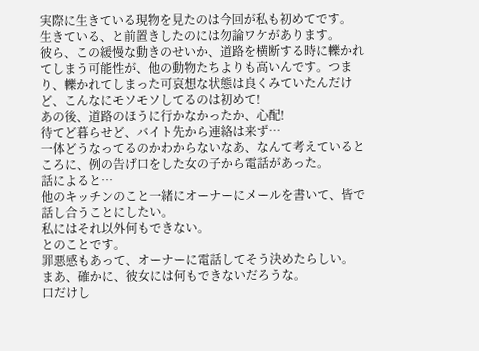実際に生きている現物を見たのは今回が私も初めてです。
生きている、と前置きしたのには勿論ワケがあります。
彼ら、この緩慢な動きのせいか、道路を横断する時に轢かれてしまう可能性が、他の動物たちよりも高いんです。つまり、轢かれてしまった可哀想な状態は良くみていたんだけど、こんなにモソモソしてるのは初めて!
あの後、道路のほうに行かなかったか、心配!
待てど暮らせど、バイト先から連絡は来ず…
一体どうなってるのかわからないなあ、なんて考えているところに、例の告げ口をした女の子から電話があった。
話によると…
他のキッチンのこと一緒にオーナーにメールを書いて、皆で話し合うことにしたい。
私にはそれ以外何もできない。
とのことです。
罪悪感もあって、オーナーに電話してそう決めたらしい。
まあ、確かに、彼女には何もできないだろうな。
口だけし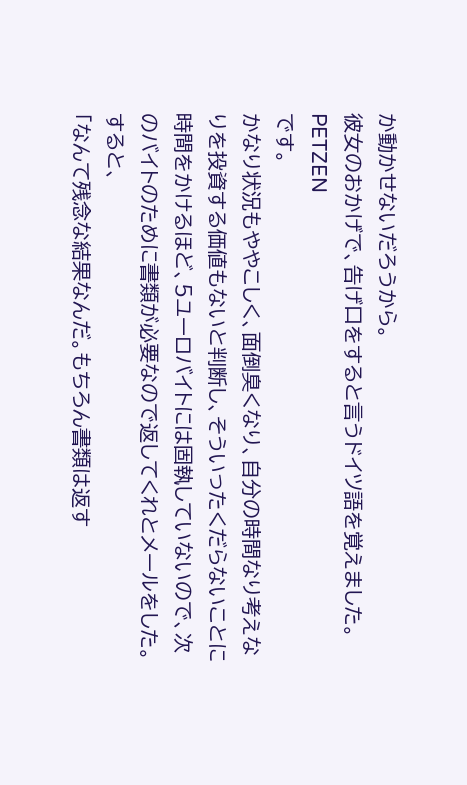か動かせないだろうから。
彼女のおかげで、告げ口をすると言うドイツ語を覚えました。
PETZEN
です。
かなり状況もややこしく、面倒臭くなり、自分の時間なり考えなりを投資する価値もないと判断し、そういったくだらないことに時間をかけるほど、5ユーロバイトには固執していないので、次のバイトのために書類が必要なので返してくれとメールをした。
すると、
「なんて残念な結果なんだ。もちろん書類は返す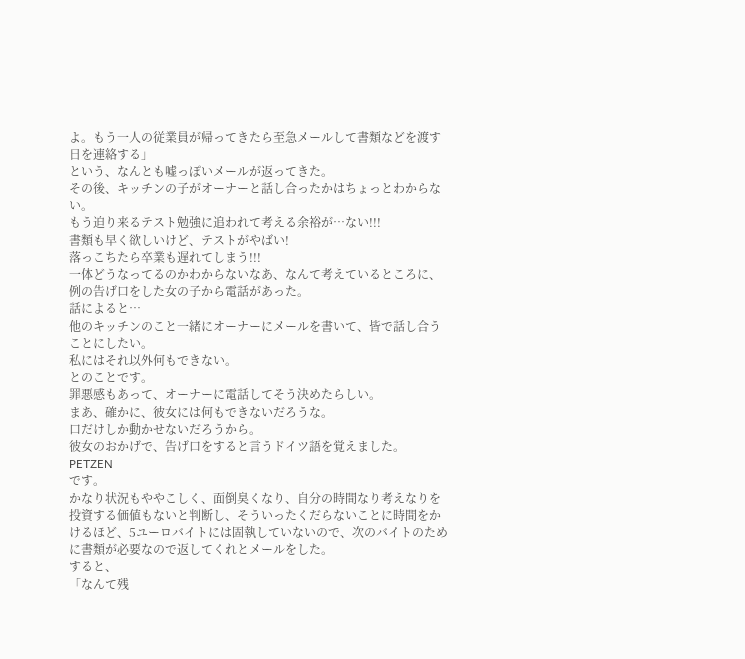よ。もう一人の従業員が帰ってきたら至急メールして書類などを渡す日を連絡する」
という、なんとも嘘っぽいメールが返ってきた。
その後、キッチンの子がオーナーと話し合ったかはちょっとわからない。
もう迫り来るテスト勉強に追われて考える余裕が…ない!!!
書類も早く欲しいけど、テストがやばい!
落っこちたら卒業も遅れてしまう!!!
一体どうなってるのかわからないなあ、なんて考えているところに、例の告げ口をした女の子から電話があった。
話によると…
他のキッチンのこと一緒にオーナーにメールを書いて、皆で話し合うことにしたい。
私にはそれ以外何もできない。
とのことです。
罪悪感もあって、オーナーに電話してそう決めたらしい。
まあ、確かに、彼女には何もできないだろうな。
口だけしか動かせないだろうから。
彼女のおかげで、告げ口をすると言うドイツ語を覚えました。
PETZEN
です。
かなり状況もややこしく、面倒臭くなり、自分の時間なり考えなりを投資する価値もないと判断し、そういったくだらないことに時間をかけるほど、5ユーロバイトには固執していないので、次のバイトのために書類が必要なので返してくれとメールをした。
すると、
「なんて残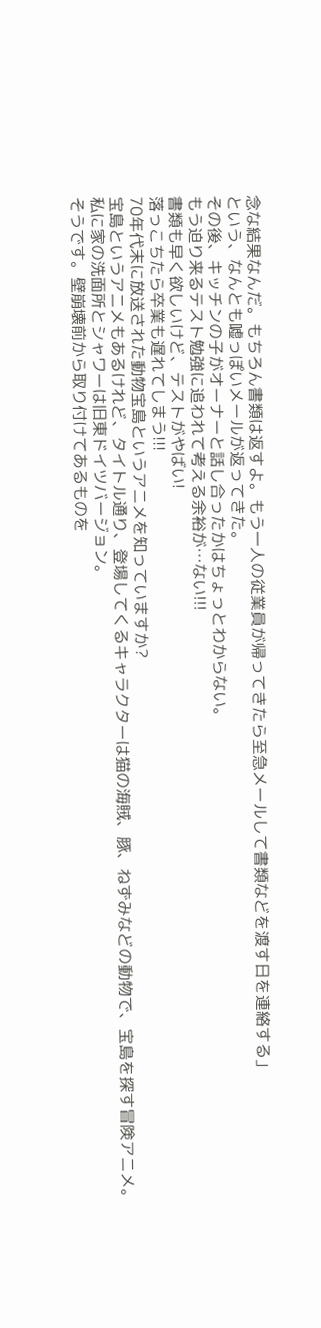念な結果なんだ。もちろん書類は返すよ。もう一人の従業員が帰ってきたら至急メールして書類などを渡す日を連絡する」
という、なんとも嘘っぽいメールが返ってきた。
その後、キッチンの子がオーナーと話し合ったかはちょっとわからない。
もう迫り来るテスト勉強に追われて考える余裕が…ない!!!
書類も早く欲しいけど、テストがやばい!
落っこちたら卒業も遅れてしまう!!!
70年代末に放送された動物宝島というアニメを知っていますか?
宝島というアニメもあるけれど、タイトル通り、登場してくるキャラクターは猫の海賊、豚、ねずみなどの動物で、宝島を探す冒険アニメ。
私に家の洗面所とシャワーは旧東ドイツバージョン。
そうです。壁崩壊前から取り付けてあるものを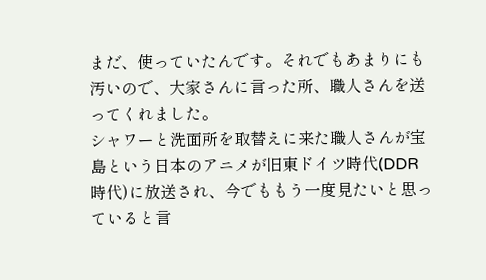まだ、使っていたんです。それでもあまりにも汚いので、大家さんに言った所、職人さんを送ってくれました。
シャワーと洗面所を取替えに来た職人さんが宝島という日本のアニメが旧東ドイツ時代(DDR時代)に放送され、今でももう一度見たいと思っていると言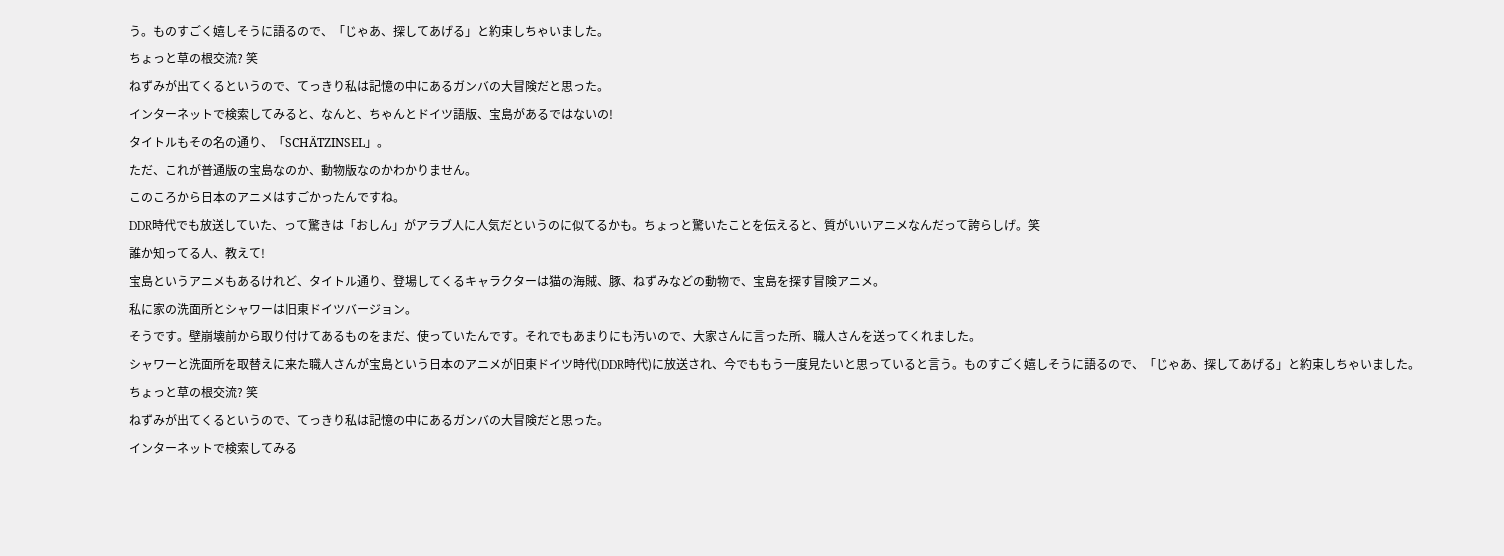う。ものすごく嬉しそうに語るので、「じゃあ、探してあげる」と約束しちゃいました。
ちょっと草の根交流? 笑
ねずみが出てくるというので、てっきり私は記憶の中にあるガンバの大冒険だと思った。
インターネットで検索してみると、なんと、ちゃんとドイツ語版、宝島があるではないの!
タイトルもその名の通り、「SCHÄTZINSEL」。
ただ、これが普通版の宝島なのか、動物版なのかわかりません。
このころから日本のアニメはすごかったんですね。
DDR時代でも放送していた、って驚きは「おしん」がアラブ人に人気だというのに似てるかも。ちょっと驚いたことを伝えると、質がいいアニメなんだって誇らしげ。笑
誰か知ってる人、教えて!
宝島というアニメもあるけれど、タイトル通り、登場してくるキャラクターは猫の海賊、豚、ねずみなどの動物で、宝島を探す冒険アニメ。
私に家の洗面所とシャワーは旧東ドイツバージョン。
そうです。壁崩壊前から取り付けてあるものをまだ、使っていたんです。それでもあまりにも汚いので、大家さんに言った所、職人さんを送ってくれました。
シャワーと洗面所を取替えに来た職人さんが宝島という日本のアニメが旧東ドイツ時代(DDR時代)に放送され、今でももう一度見たいと思っていると言う。ものすごく嬉しそうに語るので、「じゃあ、探してあげる」と約束しちゃいました。
ちょっと草の根交流? 笑
ねずみが出てくるというので、てっきり私は記憶の中にあるガンバの大冒険だと思った。
インターネットで検索してみる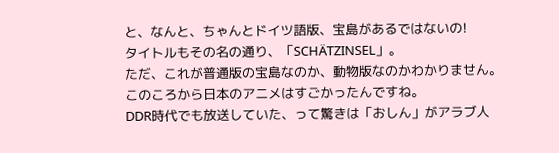と、なんと、ちゃんとドイツ語版、宝島があるではないの!
タイトルもその名の通り、「SCHÄTZINSEL」。
ただ、これが普通版の宝島なのか、動物版なのかわかりません。
このころから日本のアニメはすごかったんですね。
DDR時代でも放送していた、って驚きは「おしん」がアラブ人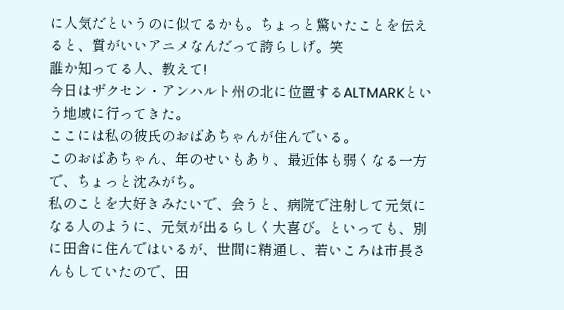に人気だというのに似てるかも。ちょっと驚いたことを伝えると、質がいいアニメなんだって誇らしげ。笑
誰か知ってる人、教えて!
今日はザクセン・アンハルト州の北に位置するALTMARKという地域に行ってきた。
ここには私の彼氏のおばあちゃんが住んでいる。
このおばあちゃん、年のせいもあり、最近体も弱くなる一方で、ちょっと沈みがち。
私のことを大好きみたいで、会うと、病院で注射して元気になる人のように、元気が出るらしく大喜び。といっても、別に田舎に住んではいるが、世間に精通し、若いころは市長さんもしていたので、田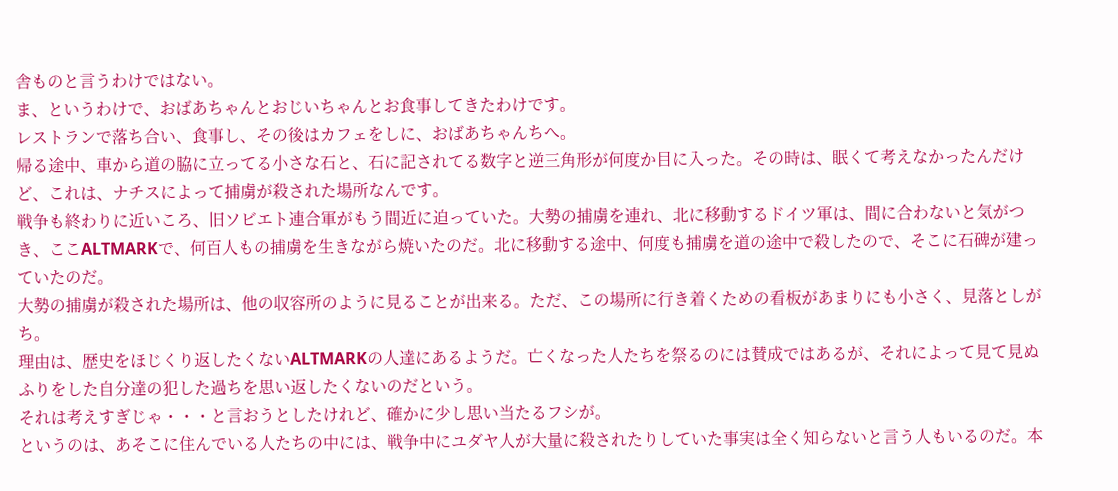舎ものと言うわけではない。
ま、というわけで、おばあちゃんとおじいちゃんとお食事してきたわけです。
レストランで落ち合い、食事し、その後はカフェをしに、おばあちゃんちへ。
帰る途中、車から道の脇に立ってる小さな石と、石に記されてる数字と逆三角形が何度か目に入った。その時は、眠くて考えなかったんだけど、これは、ナチスによって捕虜が殺された場所なんです。
戦争も終わりに近いころ、旧ソビエト連合軍がもう間近に迫っていた。大勢の捕虜を連れ、北に移動するドイツ軍は、間に合わないと気がつき、ここALTMARKで、何百人もの捕虜を生きながら焼いたのだ。北に移動する途中、何度も捕虜を道の途中で殺したので、そこに石碑が建っていたのだ。
大勢の捕虜が殺された場所は、他の収容所のように見ることが出来る。ただ、この場所に行き着くための看板があまりにも小さく、見落としがち。
理由は、歴史をほじくり返したくないALTMARKの人達にあるようだ。亡くなった人たちを祭るのには賛成ではあるが、それによって見て見ぬふりをした自分達の犯した過ちを思い返したくないのだという。
それは考えすぎじゃ・・・と言おうとしたけれど、確かに少し思い当たるフシが。
というのは、あそこに住んでいる人たちの中には、戦争中にユダヤ人が大量に殺されたりしていた事実は全く知らないと言う人もいるのだ。本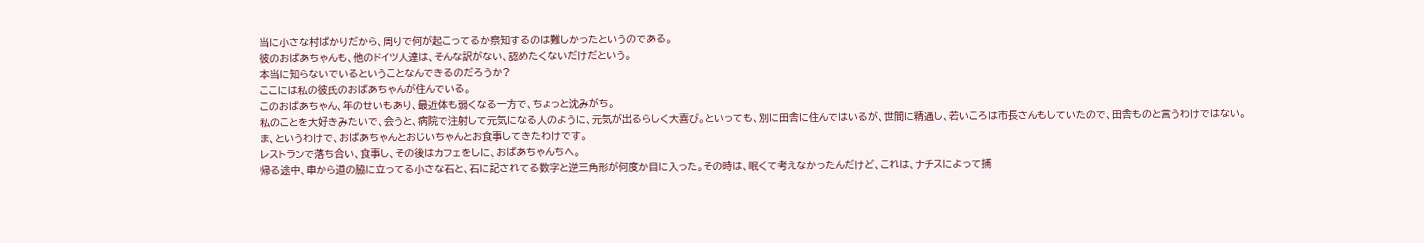当に小さな村ばかりだから、周りで何が起こってるか察知するのは難しかったというのである。
彼のおばあちゃんも、他のドイツ人達は、そんな訳がない、認めたくないだけだという。
本当に知らないでいるということなんできるのだろうか?
ここには私の彼氏のおばあちゃんが住んでいる。
このおばあちゃん、年のせいもあり、最近体も弱くなる一方で、ちょっと沈みがち。
私のことを大好きみたいで、会うと、病院で注射して元気になる人のように、元気が出るらしく大喜び。といっても、別に田舎に住んではいるが、世間に精通し、若いころは市長さんもしていたので、田舎ものと言うわけではない。
ま、というわけで、おばあちゃんとおじいちゃんとお食事してきたわけです。
レストランで落ち合い、食事し、その後はカフェをしに、おばあちゃんちへ。
帰る途中、車から道の脇に立ってる小さな石と、石に記されてる数字と逆三角形が何度か目に入った。その時は、眠くて考えなかったんだけど、これは、ナチスによって捕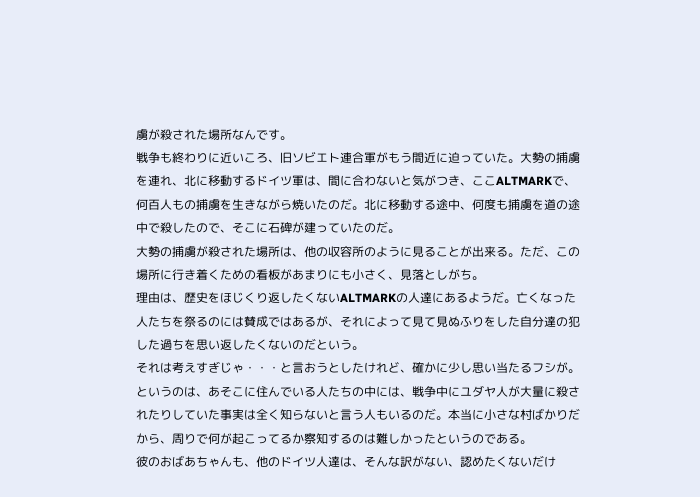虜が殺された場所なんです。
戦争も終わりに近いころ、旧ソビエト連合軍がもう間近に迫っていた。大勢の捕虜を連れ、北に移動するドイツ軍は、間に合わないと気がつき、ここALTMARKで、何百人もの捕虜を生きながら焼いたのだ。北に移動する途中、何度も捕虜を道の途中で殺したので、そこに石碑が建っていたのだ。
大勢の捕虜が殺された場所は、他の収容所のように見ることが出来る。ただ、この場所に行き着くための看板があまりにも小さく、見落としがち。
理由は、歴史をほじくり返したくないALTMARKの人達にあるようだ。亡くなった人たちを祭るのには賛成ではあるが、それによって見て見ぬふりをした自分達の犯した過ちを思い返したくないのだという。
それは考えすぎじゃ・・・と言おうとしたけれど、確かに少し思い当たるフシが。
というのは、あそこに住んでいる人たちの中には、戦争中にユダヤ人が大量に殺されたりしていた事実は全く知らないと言う人もいるのだ。本当に小さな村ばかりだから、周りで何が起こってるか察知するのは難しかったというのである。
彼のおばあちゃんも、他のドイツ人達は、そんな訳がない、認めたくないだけ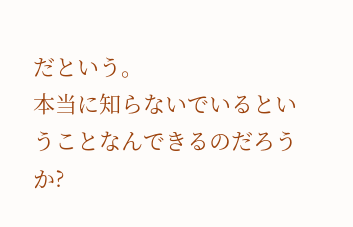だという。
本当に知らないでいるということなんできるのだろうか?